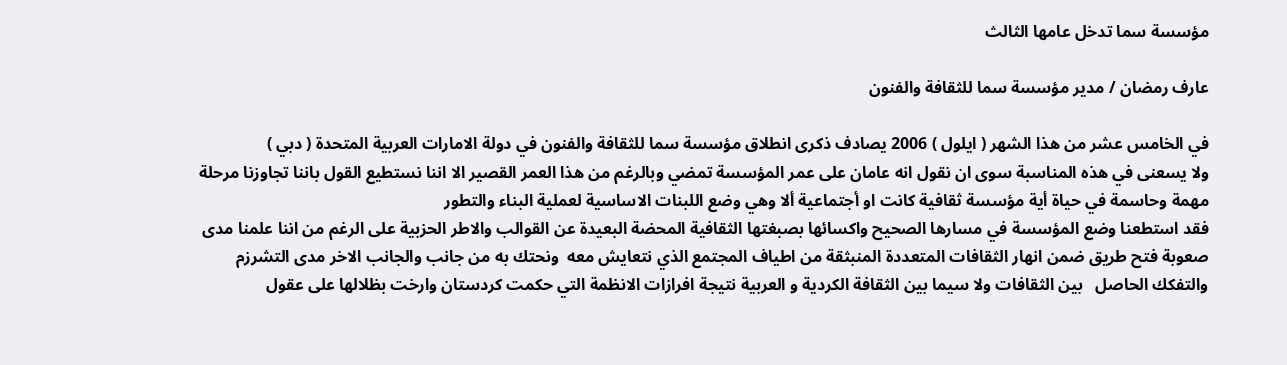مؤسسة سما تدخل عامها الثالث

عارف رمضان / مدير مؤسسة سما للثقافة والفنون

في الخامس عشر من هذا الشهر ( ايلول ) 2006 يصادف ذكرى انطلاق مؤسسة سما للثقافة والفنون في دولة الامارات العربية المتحدة ( دبي )
ولا يسعنى في هذه المناسبة سوى ان نقول انه عامان على عمر المؤسسة تمضي وبالرغم من هذا العمر القصير الا اننا نستطيع القول باننا تجاوزنا مرحلة مهمة وحاسمة في حياة أية مؤسسة ثقافية كانت او أجتماعية ألا وهي وضع اللبنات الاساسية لعملية البناء والتطور
فقد استطعنا وضع المؤسسة في مسارها الصحيح واكسائها بصبغتها الثقافية المحضة البعيدة عن القوالب والاطر الحزبية على الرغم من اننا علمنا مدى صعوبة فتح طريق ضمن انهار الثقافات المتعددة المنبثقة من اطياف المجتمع الذي نتعايش معه  ونحتك به من جانب والجانب الاخر مدى التشرزم والتفكك الحاصل   بين الثقافات ولا سيما بين الثقافة الكردية و العربية نتيجة افرازات الانظمة التي حكمت كردستان وارخت بظلالها على عقول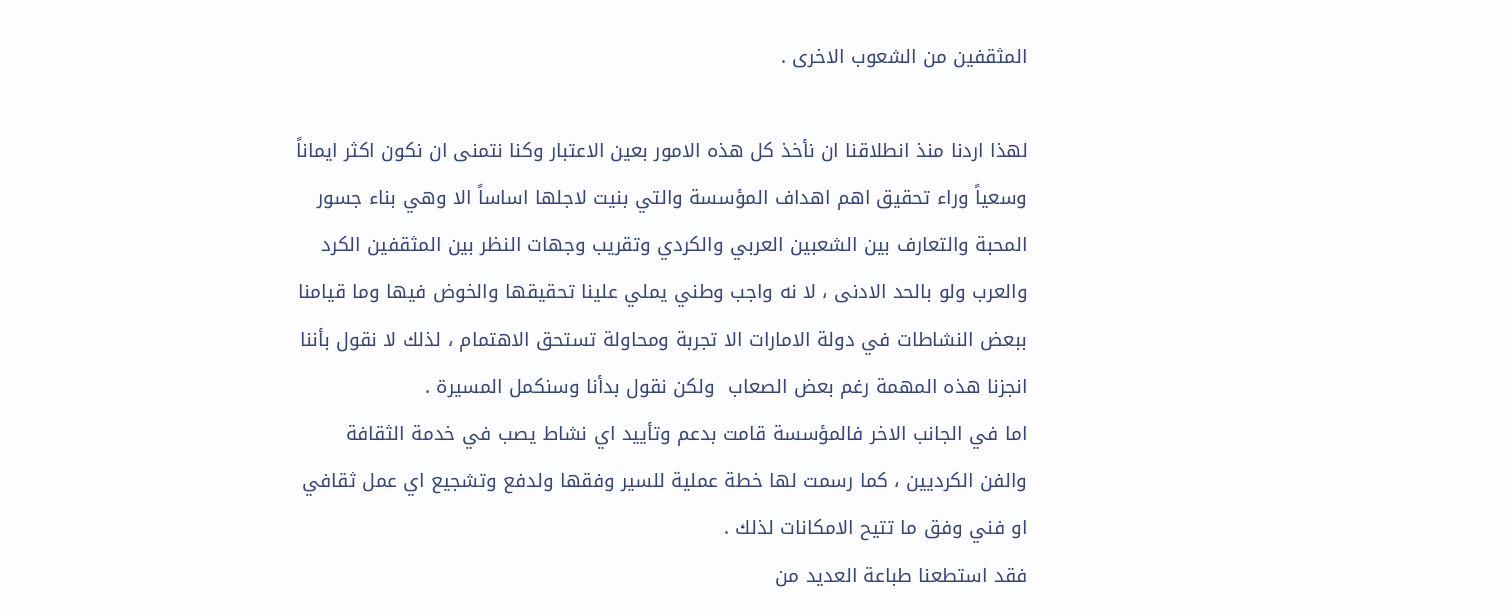المثقفين من الشعوب الاخرى .

لهذا اردنا منذ انطلاقنا ان نأخذ كل هذه الامور بعين الاعتبار وكنا نتمنى ان نكون اكثر ايماناً وسعياً وراء تحقيق اهم اهداف المؤسسة والتي بنيت لاجلها اساساً الا وهي بناء جسور المحبة والتعارف بين الشعبين العربي والكردي وتقريب وجهات النظر بين المثقفين الكرد والعرب ولو بالحد الادنى ، لا نه واجب وطني يملي علينا تحقيقها والخوض فيها وما قيامنا ببعض النشاطات في دولة الامارات الا تجربة ومحاولة تستحق الاهتمام ، لذلك لا نقول بأننا انجزنا هذه المهمة رغم بعض الصعاب  ولكن نقول بدأنا وسنكمل المسيرة .
اما في الجانب الاخر فالمؤسسة قامت بدعم وتأييد اي نشاط يصب في خدمة الثقافة والفن الكرديين ، كما رسمت لها خطة عملية للسير وفقها ولدفع وتشجيع اي عمل ثقافي او فني وفق ما تتيح الامكانات لذلك .
فقد استطعنا طباعة العديد من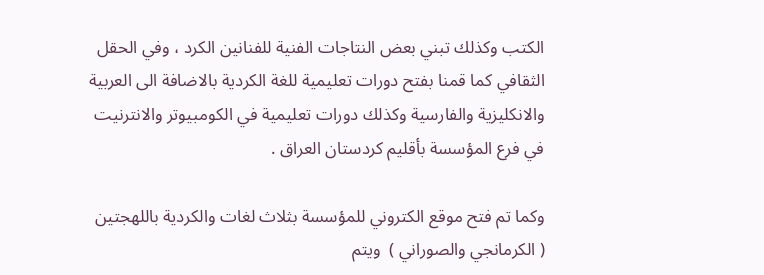الكتب وكذلك تبني بعض النتاجات الفنية للفنانين الكرد ، وفي الحقل الثقافي كما قمنا بفتح دورات تعليمية للغة الكردية بالاضافة الى العربية والانكليزية والفارسية وكذلك دورات تعليمية في الكومبيوتر والانترنيت في فرع المؤسسة بأقليم كردستان العراق .

وكما تم فتح موقع الكتروني للمؤسسة بثلاث لغات والكردية باللهجتين ( الكرمانجي والصوراني )  ويتم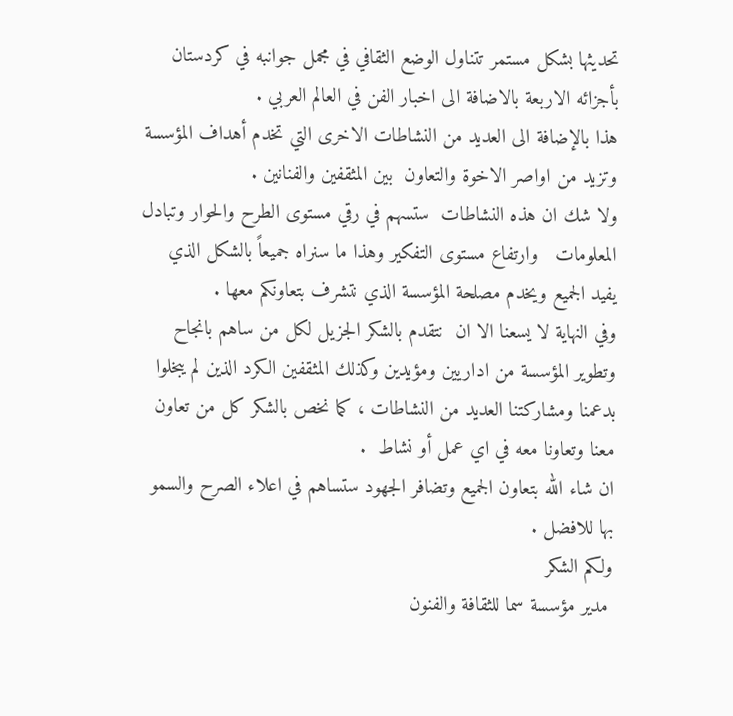تحديثها بشكل مستمر تتناول الوضع الثقافي في مجمل جوانبه في كردستان بأجزائه الاربعة بالاضافة الى اخبار الفن في العالم العربي .
هذا بالإضافة الى العديد من النشاطات الاخرى التي تخدم أهداف المؤسسة وتزيد من اواصر الاخوة والتعاون  بين المثقفين والفنانين .
ولا شك ان هذه النشاطات  ستسهم في رقي مستوى الطرح والحوار وتبادل المعلومات   وارتفاع مستوى التفكير وهذا ما سنراه جميعاً بالشكل الذي يفيد الجميع ويخدم مصلحة المؤسسة الذي نتشرف بتعاونكم معها .
وفي النهاية لا يسعنا الا ان  نتقدم بالشكر الجزيل لكل من ساهم بانجاح وتطوير المؤسسة من اداريين ومؤيدين وكذلك المثقفين الكرد الذين لم يبخلوا بدعمنا ومشاركتنا العديد من النشاطات ، كما نخص بالشكر كل من تعاون معنا وتعاونا معه في اي عمل أو نشاط  .
ان شاء الله بتعاون الجميع وتضافر الجهود ستساهم في اعلاء الصرح والسمو بها للافضل .
ولكم الشكر
 مدير مؤسسة سما للثقافة والفنون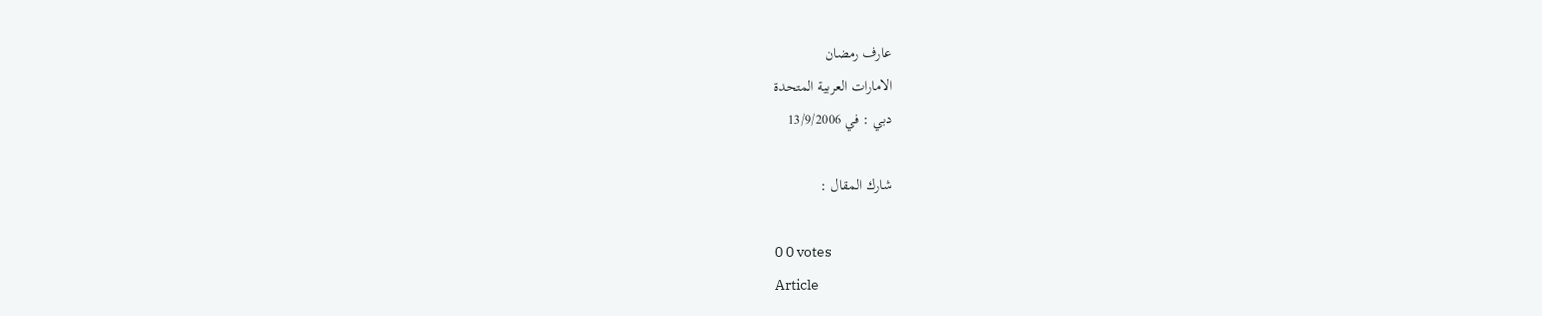عارف رمضان
الامارات العربية المتحدة
دبي : في 13/9/2006

شارك المقال :

0 0 votes
Article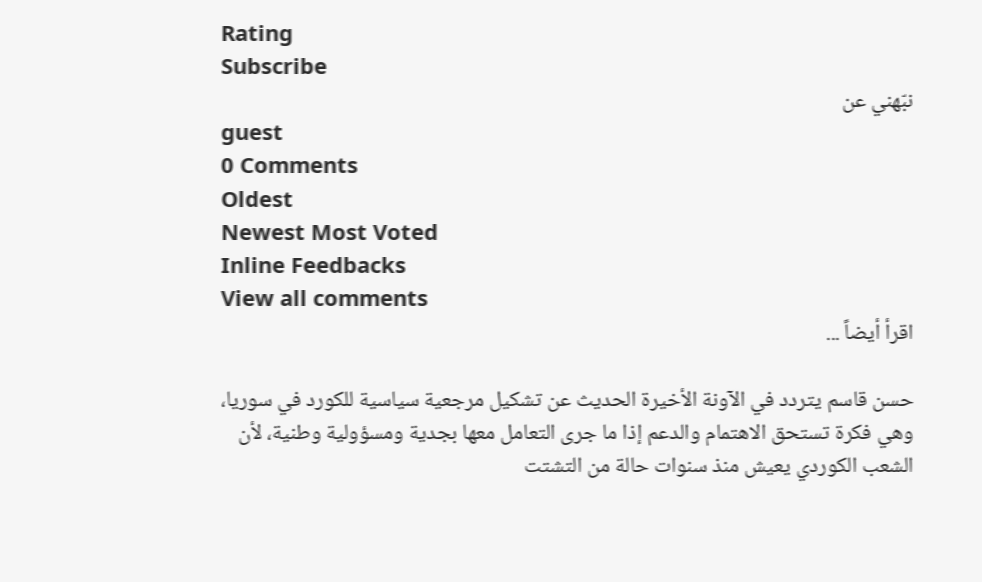Rating
Subscribe
نبّهني عن
guest
0 Comments
Oldest
Newest Most Voted
Inline Feedbacks
View all comments
اقرأ أيضاً ...

حسن قاسم يتردد في الآونة الأخيرة الحديث عن تشكيل مرجعية سياسية للكورد في سوريا، وهي فكرة تستحق الاهتمام والدعم إذا ما جرى التعامل معها بجدية ومسؤولية وطنية، لأن الشعب الكوردي يعيش منذ سنوات حالة من التشتت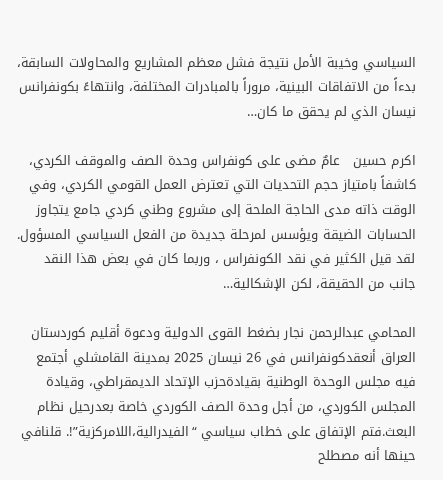السياسي وخيبة الأمل نتيجة فشل معظم المشاريع والمحاولات السابقة، بدءاً من الاتفاقات البينية، مروراً بالمبادرات المختلفة، وانتهاءً بكونفرانس نيسان الذي لم يحقق ما كان…

اكرم حسين   عامٌ مضى على كونفراس وحدة الصف والموقف الكردي، كاشفاً بامتياز حجم التحديات التي تعترض العمل القومي الكردي، وفي الوقت ذاته مدى الحاجة الملحة إلى مشروع وطني كردي جامع يتجاوز الحسابات الضيقة ويؤسس لمرحلة جديدة من الفعل السياسي المسؤول. لقد قيل الكثير في نقد الكونفراس ، وربما كان في بعض هذا النقد جانب من الحقيقة، لكن الإشكالية…

المحامي عبدالرحمن نجار بضغط القوى الدولية ودعوة أقليم كوردستان العراق أنعقدكونفرانس في 26 نيسان 2025 بمدينة القامشلي أجتمع فيه مجلس الوحدة الوطنية بقيادةحزب الإتحاد الديمقراطي، وقيادة المجلس الكوردي، من أجل وحدة الصف الكوردي خاصة بعدرحيل نظام البعث.فتم الإتفاق على خطاب سياسي “الفيدرالية،اللامركزية”!. قلنافي حينها أنه مصطلح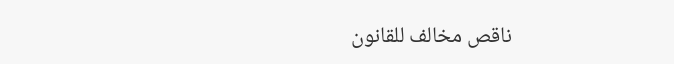ناقص مخالف للقانون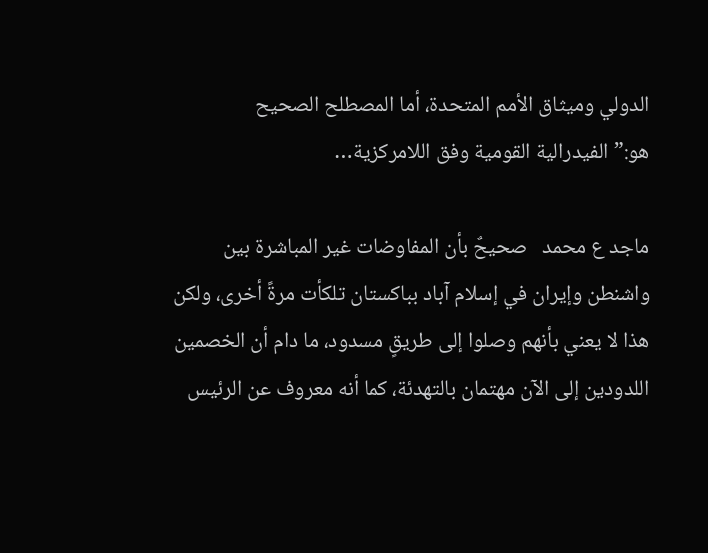الدولي وميثاق الأمم المتحدة، أما المصطلح الصحيح هو:”الفيدرالية القومية وفق اللامركزية…

ماجد ع محمد   صحيحٌ بأن المفاوضات غير المباشرة بين واشنطن وإيران في إسلام آباد بباكستان تلكأت مرةً أخرى، ولكن هذا لا يعني بأنهم وصلوا إلى طريقٍ مسدود، ما دام أن الخصمين اللدودين إلى الآن مهتمان بالتهدئة، كما أنه معروف عن الرئيس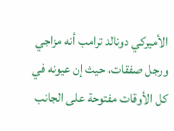الأميركي دونالد ترامب أنه مزاجي ورجل صفقات، حيث إن عيونه في كل الأوقات مفتوحة على الجانب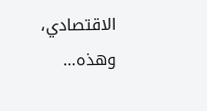الاقتصادي، وهذه…